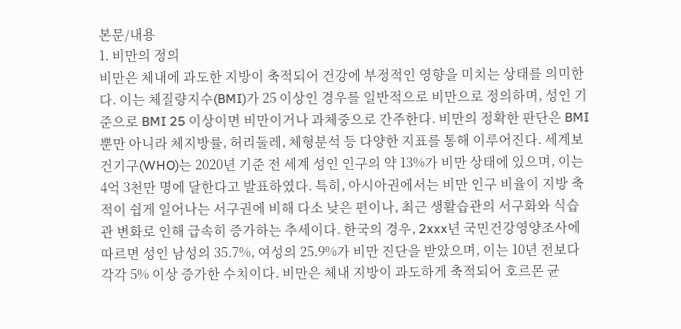본문/내용
1. 비만의 정의
비만은 체내에 과도한 지방이 축적되어 건강에 부정적인 영향을 미치는 상태를 의미한다. 이는 체질량지수(BMI)가 25 이상인 경우를 일반적으로 비만으로 정의하며, 성인 기준으로 BMI 25 이상이면 비만이거나 과체중으로 간주한다. 비만의 정확한 판단은 BMI뿐만 아니라 체지방률, 허리둘레, 체형분석 등 다양한 지표를 통해 이루어진다. 세계보건기구(WHO)는 2020년 기준 전 세계 성인 인구의 약 13%가 비만 상태에 있으며, 이는 4억 3천만 명에 달한다고 발표하였다. 특히, 아시아권에서는 비만 인구 비율이 지방 축적이 쉽게 일어나는 서구권에 비해 다소 낮은 편이나, 최근 생활습관의 서구화와 식습관 변화로 인해 급속히 증가하는 추세이다. 한국의 경우, 2xxx년 국민건강영양조사에 따르면 성인 남성의 35.7%, 여성의 25.9%가 비만 진단을 받았으며, 이는 10년 전보다 각각 5% 이상 증가한 수치이다. 비만은 체내 지방이 과도하게 축적되어 호르몬 균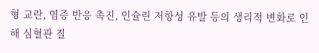형 교란, 염증 반응 촉진, 인슐린 저항성 유발 등의 생리적 변화로 인해 심혈관 질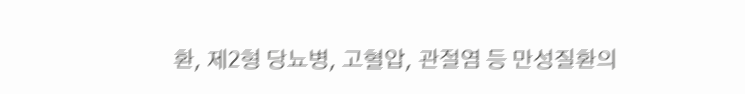환, 제2형 당뇨병, 고혈압, 관절염 등 만성질환의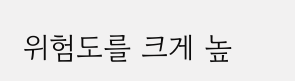위험도를 크게 높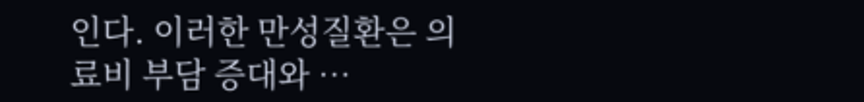인다. 이러한 만성질환은 의료비 부담 증대와 …